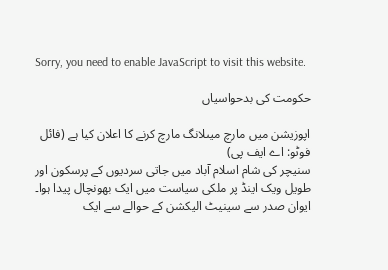Sorry, you need to enable JavaScript to visit this website.

حکومت کی بدحواسیاں

اپوزیشن میں مارچ میںلانگ مارچ کرنے کا اعلان کیا ہے (فائل فوٹو: اے ایف پی)
سنیچر کی شام اسلام آباد میں جاتی سردیوں کے پرسکون اور طویل ویک اینڈ پر ملکی سیاست میں ایک بھونچال پیدا ہوا۔ ایوان صدر سے سینیٹ الیکشن کے حوالے سے ایک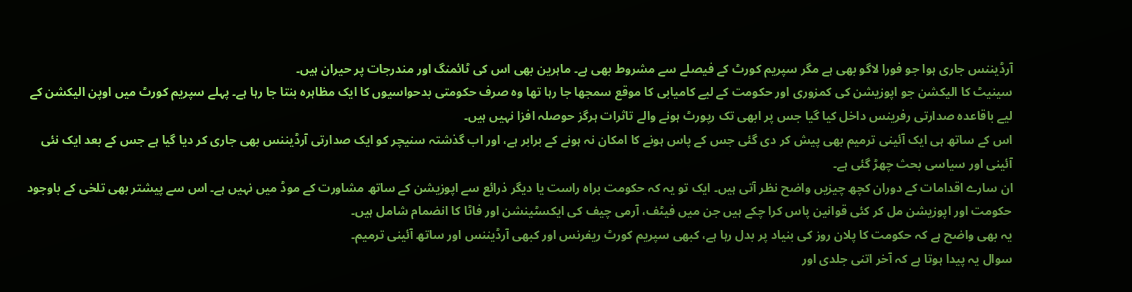آرڈیننس جاری ہوا جو فورا لاگو بھی ہے مگر سپریم کورٹ کے فیصلے سے مشروط بھی ہے۔ ماہرین بھی اس کی ٹائمنگ اور مندرجات پر حیران ہیں۔
سینیٹ کا الیکشن جو اپوزیشن کی کمزوری اور حکومت کے لیے کامیابی کا موقع سمجھا جا رہا تھا وہ صرف حکومتی بدحواسیوں کا ایک مظاہرہ بنتا جا رہا ہے۔ پہلے سپریم کورٹ میں اوپن الیکشن کے لیے باقاعدہ صدارتی رفرینس داخل کیا گیا جس پر ابھی تک رپورٹ ہونے والے تاثرات ہرگز حوصلہ افزا نہیں ہیں۔
اس کے ساتھ ہی ایک آئینی ترمیم بھی پیش کر دی گئی جس کے پاس ہونے کا امکان نہ ہونے کے برابر ہے، اور اب گذشتہ سنیچر کو ایک صدارتی آرڈیننس بھی جاری کر دیا گیا ہے جس کے بعد ایک نئی آئینی اور سیاسی بحث چھڑ گئی ہے۔
ان سارے اقدامات کے دوران کچھ چیزیں واضح نظر آتی ہیں۔ ایک تو یہ کہ حکومت براہ راست یا دیگر ذرائع سے اپوزیشن کے ساتھ مشاورت کے موڈ میں نہیں ہے۔ اس سے پیشتر بھی تلخی کے باوجود حکومت اور اپوزیشن مل کر کئی قوانین پاس کرا چکے ہیں جن میں فیٹف، آرمی چیف کی ایکسٹینشن اور فاٹا کا انضمام شامل ہیں۔
یہ بھی واضح ہے کہ حکومت کا پلان روز کی بنیاد پر بدل رہا ہے، کبھی سپریم کورٹ ریفرنس اور کبھی آرڈیننس اور ساتھ آئینی ترمیم۔
سوال یہ پیدا ہوتا ہے کہ آخر اتنی جلدی اور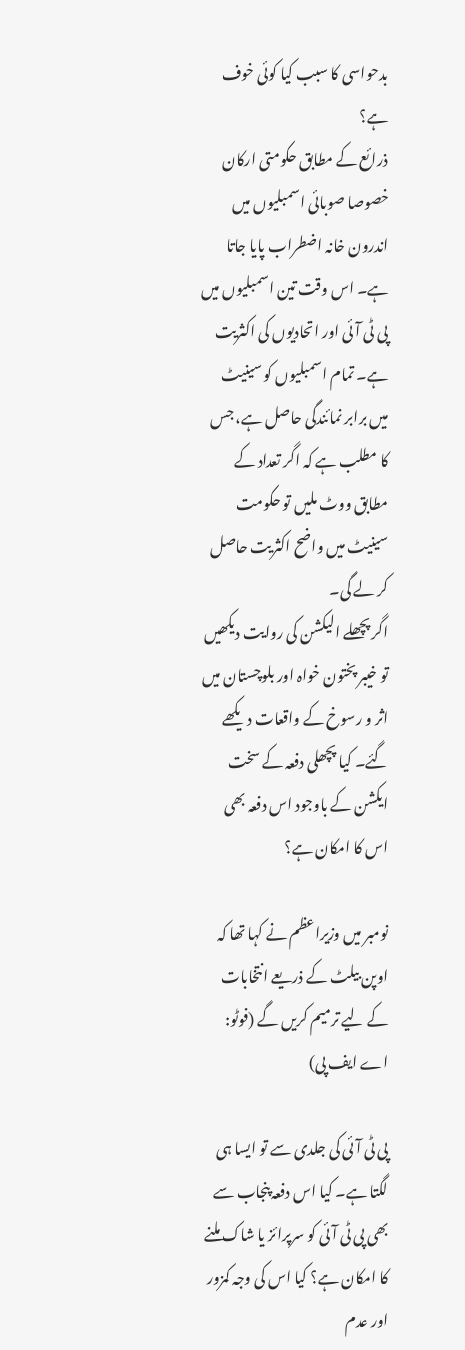بدحواسی کا سبب کیا کوئی خوف ہے؟
ذرائع کے مطابق حکومتی ارکان خصوصا صوبائی اسمبلیوں میں اندرون خانہ اضطراب پایا جاتا ہے۔ اس وقت تین اسمبلیوں میں پی ٹی آئی اور اتحادیوں کی اکثریت ہے۔ تمام اسمبلیوں کو سینیٹ میں برابر نمائندگی حاصل ہے، جس کا مطلب ہے کہ اگر تعداد کے مطابق ووٹ ملیں تو حکومت سینیٹ میں واضح اکثریت حاصل کر لے گی۔
اگر پچھلے الیکشن کی روایت دیکھیں تو خیبر پختون خواہ اور بلوچستان میں اثر و رسوخ کے واقعات دیکھے گئے۔ کیا پچھلی دفعہ کے سخت ایکشن کے باوجود اس دفعہ بھی اس کا امکان ہے؟

نومبر میں وزیراعظم نے کہا تھا کہ اوپن بیلٹ کے ذریعے انتخابات کے لیے ترمیم کریں گے (فوٹو: اے ایف پی)

پی ٹی آئی کی جلدی سے تو ایسا ہی لگتا ہے۔ کیا اس دفعہ پنجاب سے بھی پی ٹی آئی کو سرپرائز یا شاک ملنے کا امکان ہے؟ کیا اس کی وجہ کمزور اور عدم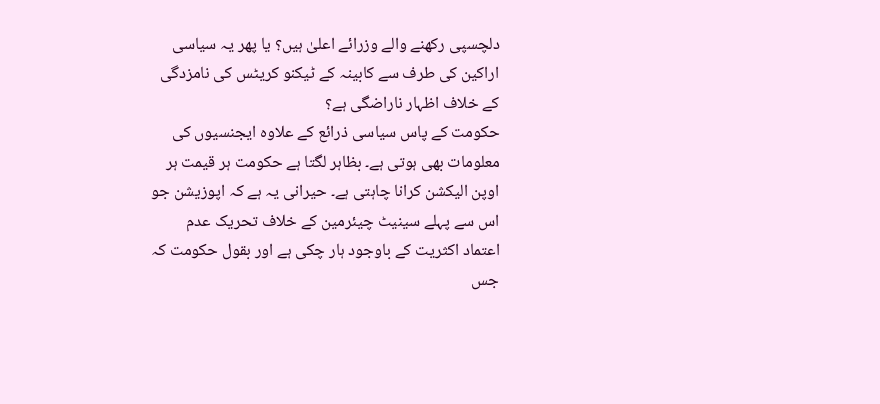دلچسپی رکھنے والے وزرائے اعلیٰ ہیں؟ یا پھر یہ سیاسی اراکین کی طرف سے کابینہ کے ٹیکنو کریٹس کی نامزدگی کے خلاف اظہار ناراضگی ہے؟
حکومت کے پاس سیاسی ذرائع کے علاوہ ایجنسیوں کی معلومات بھی ہوتی ہے۔ بظاہر لگتا ہے حکومت ہر قیمت ہر اوپن الیکشن کرانا چاہتی ہے۔ حیرانی یہ ہے کہ اپوزیشن جو اس سے پہلے سینیٹ چیئرمین کے خلاف تحریک عدم اعتماد اکثریت کے باوجود ہار چکی ہے اور بقول حکومت کہ جس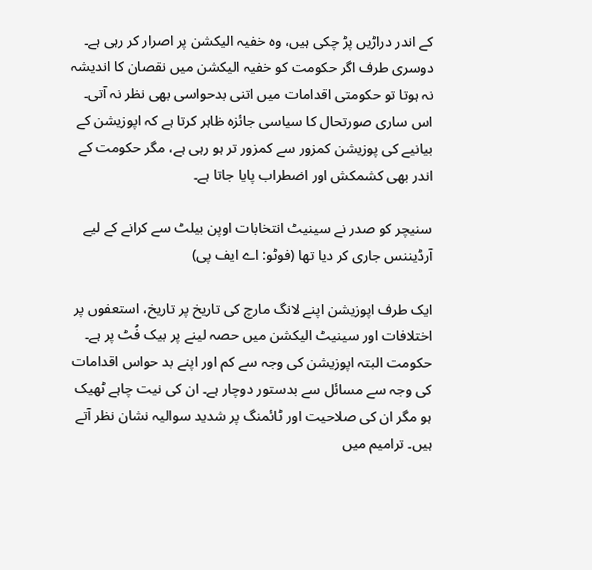کے اندر دراڑیں پڑ چکی ہیں، وہ خفیہ الیکشن پر اصرار کر رہی ہے۔
دوسری طرف اگر حکومت کو خفیہ الیکشن میں نقصان کا اندیشہ نہ ہوتا تو حکومتی اقدامات میں اتنی بدحواسی بھی نظر نہ آتی۔
اس ساری صورتحال کا سیاسی جائزہ ظاہر کرتا ہے کہ اپوزیشن کے بیانیے کی پوزیشن کمزور سے کمزور تر ہو رہی ہے، مگر حکومت کے اندر بھی کشمکش اور اضطراب پایا جاتا ہے۔

سنیچر کو صدر نے سینیٹ انتخابات اوپن بیلٹ سے کرانے کے لیے آرڈیننس جاری کر دیا تھا (فوٹو: اے ایف پی)

ایک طرف اپوزیشن اپنے لانگ مارچ کی تاریخ پر تاریخ، استعفوں پر اختلافات اور سینیٹ الیکشن میں حصہ لینے پر بیک فُٹ پر ہے۔
حکومت البتہ اپوزیشن کی وجہ سے کم اور اپنے بد حواس اقدامات کی وجہ سے مسائل سے بدستور دوچار ہے۔ ان کی نیت چاہے ٹھیک ہو مگر ان کی صلاحیت اور ٹائمنگ پر شدید سوالیہ نشان نظر آتے ہیں۔ ترامیم میں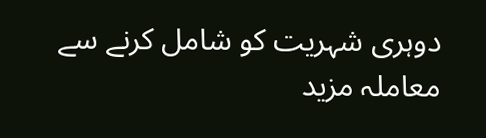دوہری شہریت کو شامل کرنے سے معاملہ مزید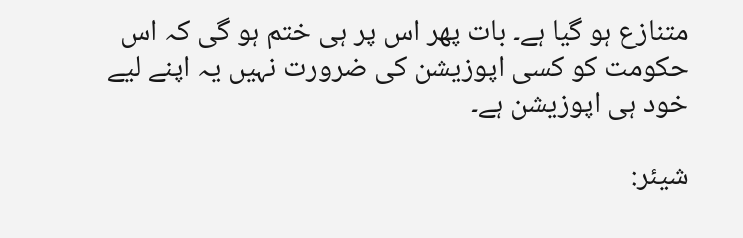متنازع ہو گیا ہے۔ بات پھر اس پر ہی ختم ہو گی کہ اس حکومت کو کسی اپوزیشن کی ضرورت نہیں یہ اپنے لیے خود ہی اپوزیشن ہے۔

شیئر: